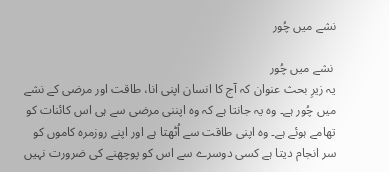نشے میں چُور

 نشے میں چُور
یہ زیرِ بحث عنوان کہ آج کا انسان اپنی انا، طاقت اور مرضی کے نشے میں چُور ہے۔ وہ یہ جانتا ہے کہ وہ اپننی مرضی سے ہی اس کائنات کو تھامے ہوئے ہے۔ وہ اپنی طاقت سے اُٹھتا ہے اور اپنے روزمرہ کاموں کو سر انجام دیتا ہے کسی دوسرے سے اس کو پوچھنے کی ضرورت نہیں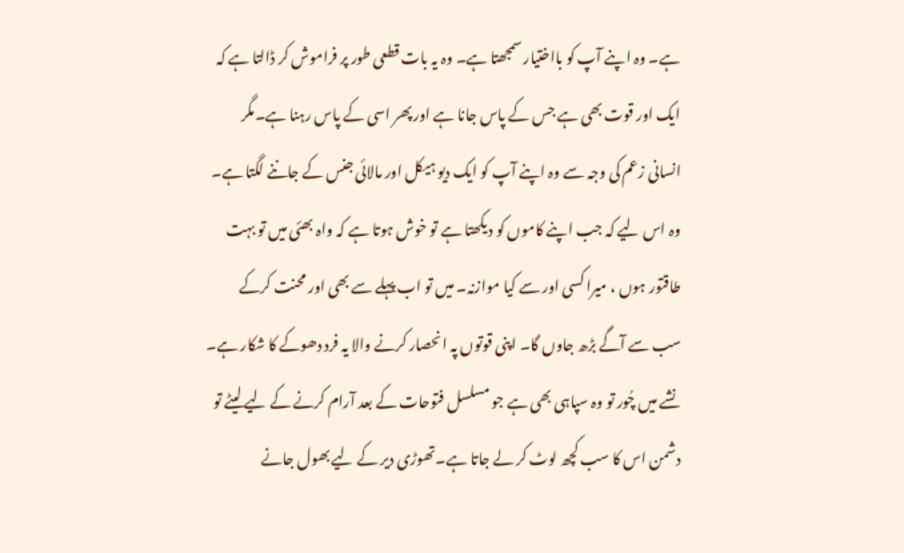ہے۔ وہ اپنے آپ کو بااختیار سمجھتا ہے۔ وہ یہ بات قطعی طور پر فراموش کر ڈالتا ہے کہ ایک اور قوت بھی ہے جس کے پاس جانا ہے اور پھر اسی کے پاس رہنا ہے۔مگر انسانی زعم کی وجہ سے وہ اپنے آپ کو ایک دیو ہیکل اور مالائی جنس کے جاننے لگتا ہے۔ وہ اس لیے کہ جب اپنے کاموں کو دیکھتا ہے تو خوش ہوتا ہے کہ واہ بھئی میں تو بہت طاقتور ہوں ، میرا کسی اور سے کیا موازنہ۔ میں تو اب پہلے سے بھی اور محنت کرکے سب سے آگے بڑھ جاوں گا۔ اپنی قوتوں پہ انحصار کرنے والا یہ فرد دھوکے کا شکار ہے۔
نشے میں چُور تو وہ سپاہی بھی ہے جو مسلسل فتوحات کے بعد آرام کرنے کے لیے لیٹے تو دشمن اس کا سب کچھ لوٹ کر لے جاتا ہے۔تھوڑی دیر کے لیے بھول جانے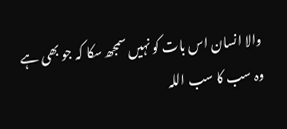والا انسان اس بات کو نہیں سمجھ سکا کہ جو بھی ہے وہ سب کا سب اللہ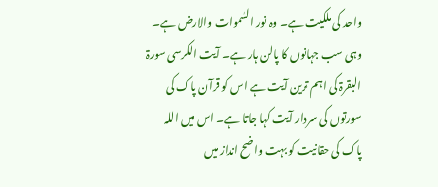واحد کی ملکیت ہے۔ وہ نور السٰموات والارض ہے۔ وہی سب جہانوں کا پالن ہار ہے۔ آیت الکرسی سورۃ البقرۃ کی اہم ترین آیت ہے اس کو قرآن پاک کی سورتوں کی سردار آیت کہا جاتا ہے۔ اس میں اللہ پاک کی حقانیت کو بہت واضح انداز میں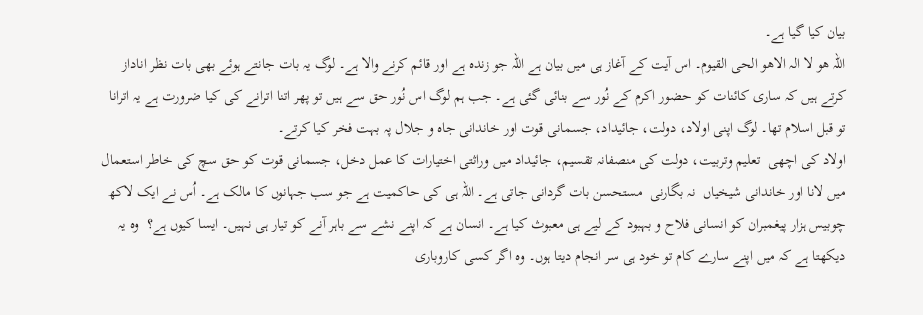بیان کیا گیا ہے۔
اللہ ھو لا الہ الاھو الحی القیوم۔ اس آیت کے آغاز ہی میں بیان ہے اللہ جو زندہ ہے اور قائم کرنے والا ہے۔ لوگ یہ بات جانتے ہوئے بھی بات نظر اناداز کرتے ہیں کہ ساری کائنات کو حضور اکرم کے نُور سے بنائی گئی ہے۔ جب ہم لوگ اس نُور حق سے ہیں تو پھر اتنا اترانے کی کیا ضرورت ہے یہ اترانا تو قبل اسلام تھا۔ لوگ اپنی اولاد، دولت، جائیداد، جسمانی قوت اور خاندانی جاہ و جلال پہ بہت فخر کیا کرتے۔
اولاد کی اچھی  تعلیم وتربیت، دولت کی منصفانہ تقسیم، جائیداد میں وراثتی اختیارات کا عمل دخل، جسمانی قوت کو حق سچ کی خاطر استعمال میں لانا اور خاندانی شیخیاں  نہ بگارنی  مستحسن بات گردانی جاتی ہے۔ اللہ ہی کی حاکمیت ہے جو سب جہانوں کا مالک ہے۔ اُس نے ایک لاکھ چوبیس ہزار پیغمبران کو انسانی فلاح و بہبود کے لیے ہی معبوث کیا ہے۔ انسان ہے کہ اپنے نشے سے باہر آنے کو تیار ہی نہیں۔ ایسا کیوں ہے؟  وہ یہ دیکھتا ہے کہ میں اپنے سارے کام تو خود ہی سر انجام دیتا ہوں۔ وہ اگر کسی کاروباری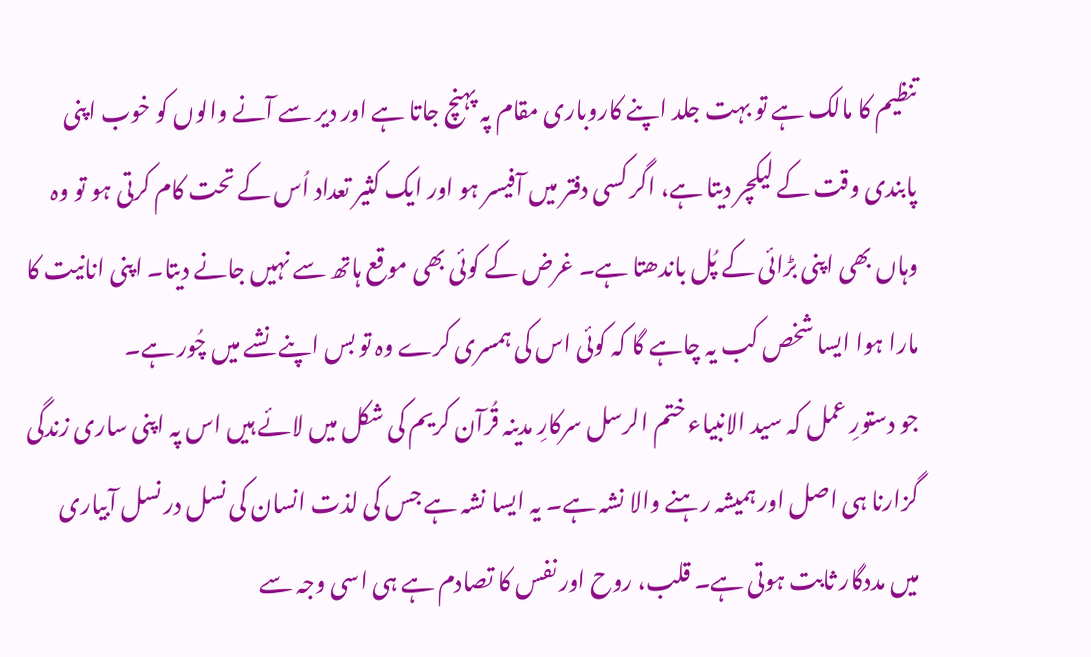تنظیم کا مالک ہے تو بہت جلد اپنے کاروباری مقام پہ پہنچ جاتا ہے اور دیر سے آنے والوں کو خوب اپنی پابندی وقت کے لیکچر دیتا ہے، اگر کسی دفتر میں آفیسر ہو اور ایک کثیر تعداد اُس کے تحت کام کرتی ہو تو وہ وہاں بھی اپنی بڑائی کے پُل باندھتا ہے۔ غرض کے کوئی بھی موقع ہاتھ سے نہیں جانے دیتا۔ اپنی انانیت کا مارا ہوا ایسا شخص کب یہ چاہے گا کہ کوئی اس کی ہمسری کرے وہ تو بس اپنے نشے میں چُور ہے۔
جو دستورِ عمل کہ سید الانبیاء ختم الرسل سرکارِ مدینہ قُرآن کریم کی شکل میں لائے ہیں اس پہ اپنی ساری زندگی گزارنا ہی اصل اور ہمیشہ رہنے والا نشہ ہے۔ یہ ایسا نشہ ہے جس کی لذت انسان کی نسل در نسل آبیاری میں مددگار ثابت ہوتی ہے۔ قلب، روح اور نفس کا تصادم ہے ہی اسی وجہ سے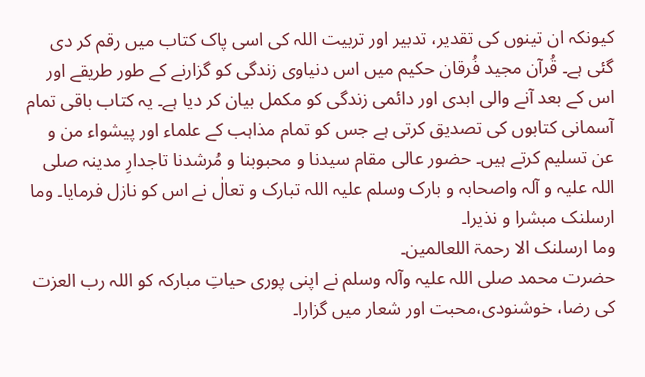کیونکہ ان تینوں کی تقدیر، تدبیر اور تربیت اللہ کی اسی پاک کتاب میں رقم کر دی گئی ہے۔ قُرآن مجید فُرقان حکیم میں اس دنیاوی زندگی کو گزارنے کے طور طریقے اور اس کے بعد آنے والی ابدی اور دائمی زندگی کو مکمل بیان کر دیا ہے۔ یہ کتاب باقی تمام آسمانی کتابوں کی تصدیق کرتی ہے جس کو تمام مذاہب کے علماء اور پیشواء من و عن تسلیم کرتے ہیں۔ حضور عالی مقام سیدنا و محبوبنا و مُرشدنا تاجدارِ مدینہ صلی اللہ علیہ و آلہ واصحابہ و بارک وسلم علیہ اللہ تبارک و تعالٰ نے اس کو نازل فرمایا۔ وما ارسلنک مبشرا و نذیرا۔
وما ارسلنک الا رحمۃ اللعالمین۔
حضرت محمد صلی اللہ علیہ وآلہ وسلم نے اپنی پوری حیاتِ مبارکہ کو اللہ رب العزت کی رضا، خوشنودی،محبت اور شعار میں گزارا۔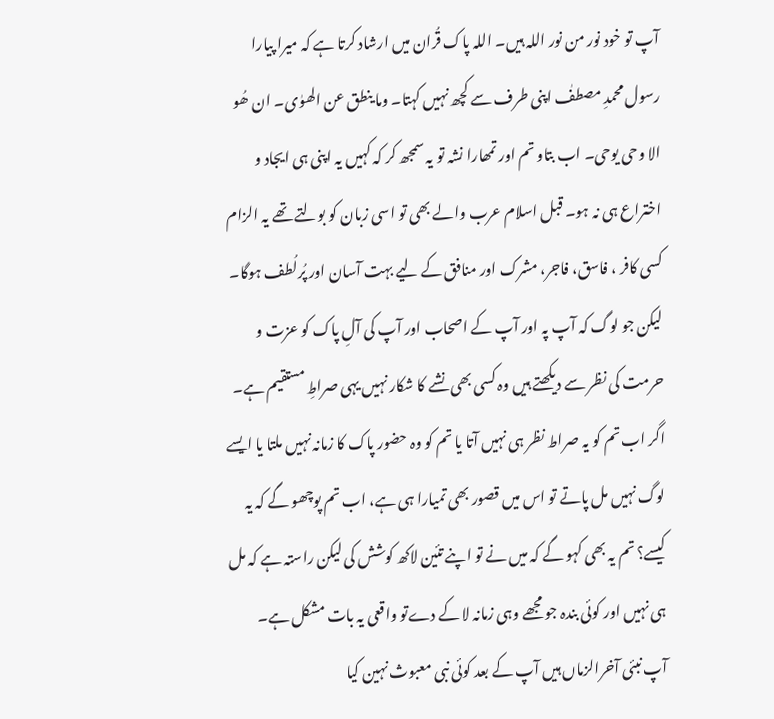آپ تو خود نور من نور اللہ ہیں۔ اللہ پاک قُران میں ارشاد کرتا ہے کہ میرا پیارا رسول محمدِ مصطفٰ اپنی طرف سے کچھ نہیں کہتا۔ وما ینطق عن الھوٰی۔ ان ھُو الا وحی یوحی۔ اب بتاو تم اور تمھارا نشہ تو یہ سمجھ کر کہ کہیں یہ اپنی ہی ایجاد و اختراع ہی نہ ہو۔ قبل اسلام عرب والے بھی تو اسی زبان کو بولتے تھے یہ الزام کسی کافر ، فاسق، فاجر، مشرک اور منافق کے لیے بہت آسان اور پُرلُطف ہوگا۔ لیکن جو لوگ کہ آپ پہ اور آپ کے اصحاب اور آپ کی آلِ پاک کو عزت و حرمت کی نظر سے دیکھتے ہیں وہ کسی بھی نشے کا شکار نہیں یہی صراطِ مستقیم ہے۔ اگر اب تم کو یہ صراط نظر ہی نہیں آتا یا تم کو وہ حضور پاک کا زمانہ نہیں ملتا یا ایسے لوگ نہیں مل پاتے تو اس میں قصور بھی تمیارا ہی ہے، اب تم پوچھو گے کہ یہ کیسے؟ تم یہ بھی کہو گے کہ میں نے تو اپنے تئین لاکھ کوشش کی لیکن راستہ ہے کہ مل ہی نہیں اور کوئی بندہ جو مجھے وہی زمانہ لا کے دےتو واقعی یہ بات مشکل ہے۔
آپ نبئی آخرالزماں ہیں آپ کے بعد کوئی نبی معبوث نہین کیا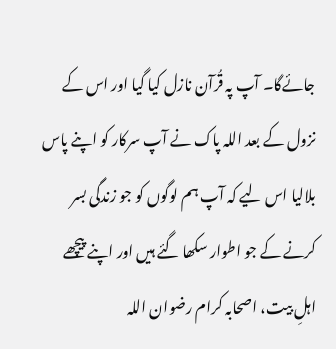جائےگا۔ آپ پہ قُرآن نازل کیا گیا اور اس کے نزول کے بعد اللہ پاک نے آپ سرکار کو اپنے پاس بلالیا اس لیے کہ آپ ہم لوگوں کو جو زندگی بسر کرنے کے جو اطوار سکھا گئے ہیں اور اپنے پیچھے اہلِ بیت، اصحابہ کرام رضوان اللہ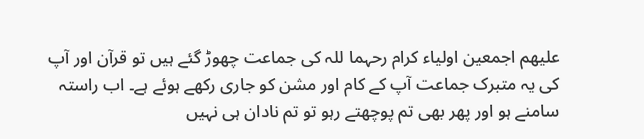علیھم اجمعین اولیاء کرام رحہما للہ کی جماعت چھوڑ گئے ہیں تو قرآن اور آپ کی یہ متبرک جماعت آپ کے کام اور مشن کو جاری رکھے ہوئے ہے۔ اب راستہ سامنے ہو اور پھر بھی تم پوچھتے رہو تو تم نادان ہی نہیں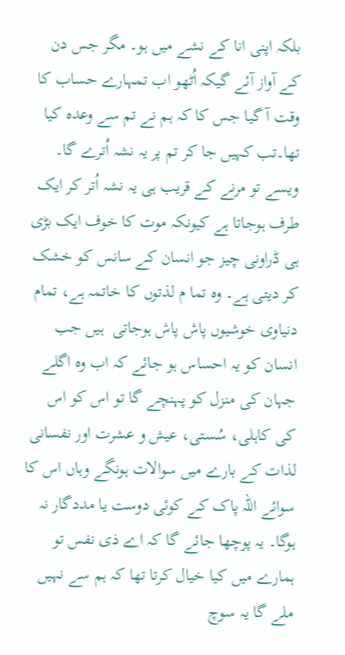بلکہ اپنی انا کے نشے میں ہو۔ مگر جس دن کے آواز آئے گیکہ اُٹھو اب تمہارے حساب کا وقت آ گیا جس کا کہ ہم نے تم سے وعدہ کیا تھا۔تب کہیں جا کر تم پر یہ نشہ اُترے گا۔ ویسے تو مرنے کے قریب ہی یہ نشہ اُتر کر ایک طرف ہوجاتا ہے کیونکہ موت کا خوف ایک بڑی ہی ڈراونی چیز جو انسان کے سانس کو خشک کر دیتی ہے۔ وہ تما م لذتوں کا خاتمہ ہے، تمام دنیاوی خوشیوں پاش پاش ہوجاتی  ہیں جب انسان کو یہ احساس ہو جائے کہ اب وہ اگلے جہان کی منزل کو پہنچے گا تو اس کو اس کی کاہلی، سُستی، عیش و عشرت اور نفسانی لذات کے بارے میں سوالات ہونگے وہاں اس کا سوائے اللہ پاک کے کوئی دوست یا مددگار نہ ہوگا۔ یہ پوچھا جائے گا کہ اے ذی نفس تو ہمارے میں کیا خیال کرتا تھا کہ ہم سے نہیں ملے گا یہ سوچ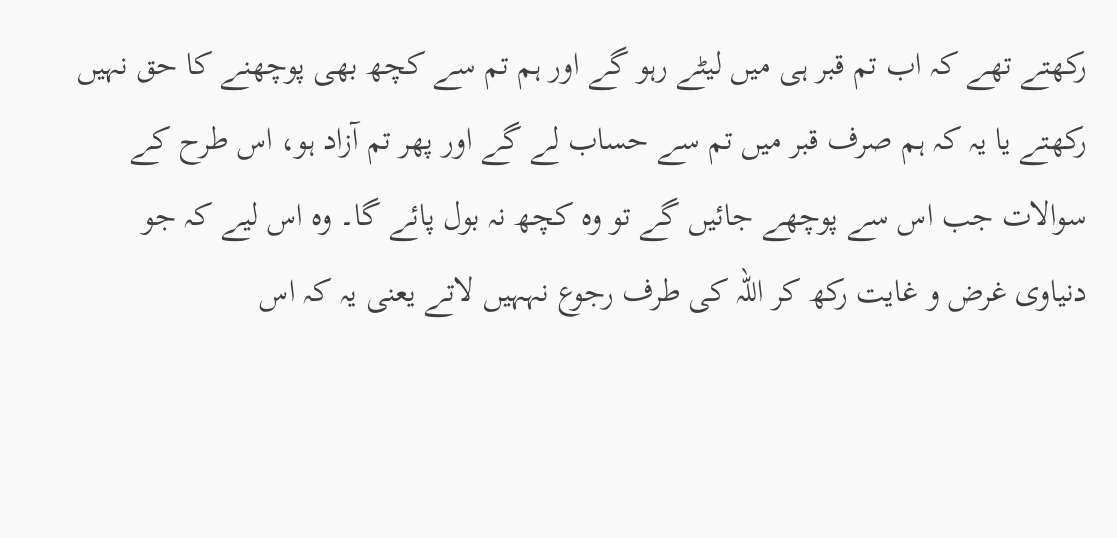رکھتے تھے کہ اب تم قبر ہی میں لیٹے رہو گے اور ہم تم سے کچھ بھی پوچھنے کا حق نہیں رکھتے یا یہ کہ ہم صرف قبر میں تم سے حساب لے گے اور پھر تم آزاد ہو، اس طرح کے سوالات جب اس سے پوچھے جائیں گے تو وہ کچھ نہ بول پائے گا۔ وہ اس لیے کہ جو دنیاوی غرض و غایت رکھ کر اللہ کی طرف رجوع نہہیں لاتے یعنی یہ کہ اس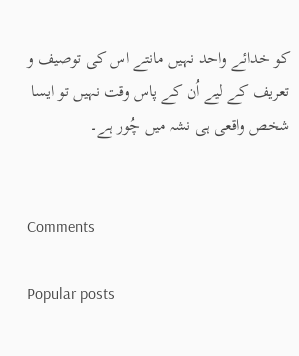کو خدائے واحد نہیں مانتے اس کی توصیف و تعریف کے لیے اُن کے پاس وقت نہیں تو ایسا شخص واقعی ہی نشہ میں چُور ہے۔


Comments

Popular posts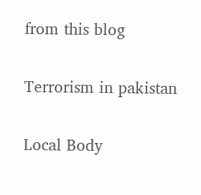from this blog

Terrorism in pakistan

Local Body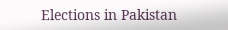Elections in Pakistan